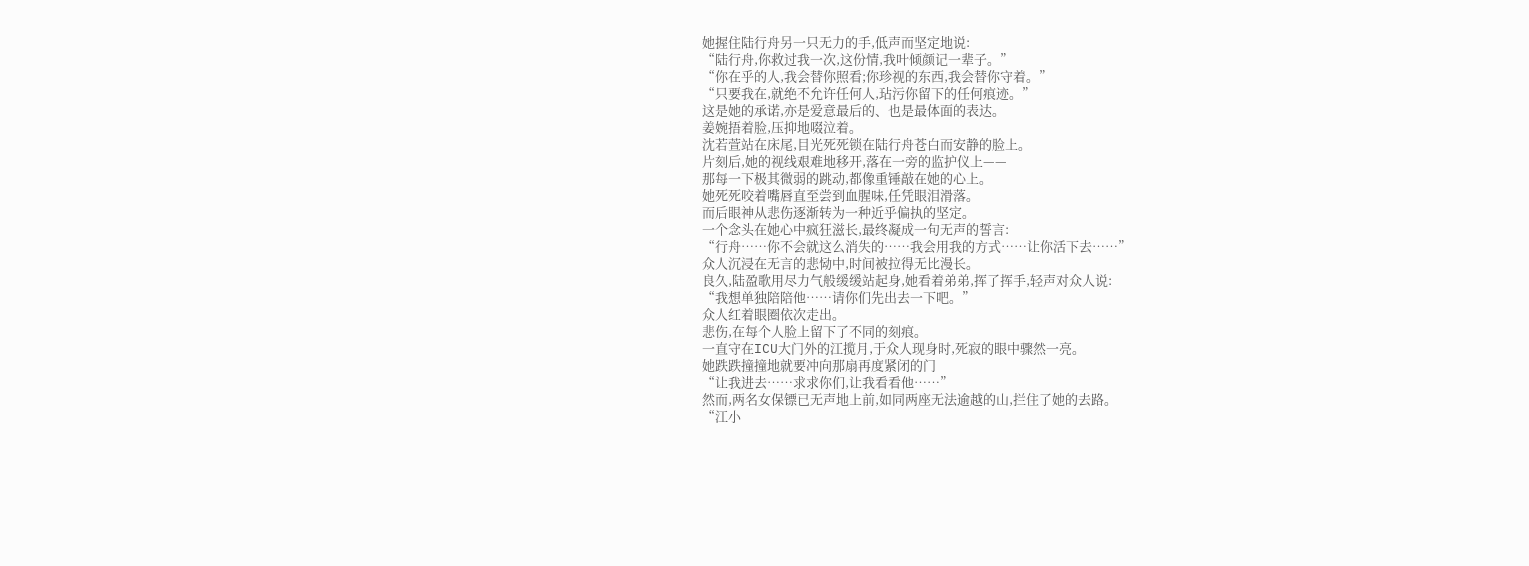她握住陆行舟另一只无力的手,低声而坚定地说:
“陆行舟,你救过我一次,这份情,我叶倾颜记一辈子。”
“你在乎的人,我会替你照看;你珍视的东西,我会替你守着。”
“只要我在,就绝不允许任何人,玷污你留下的任何痕迹。”
这是她的承诺,亦是爱意最后的、也是最体面的表达。
姜婉捂着脸,压抑地啜泣着。
沈若萱站在床尾,目光死死锁在陆行舟苍白而安静的脸上。
片刻后,她的视线艰难地移开,落在一旁的监护仪上——
那每一下极其微弱的跳动,都像重锤敲在她的心上。
她死死咬着嘴唇直至尝到血腥味,任凭眼泪滑落。
而后眼神从悲伤逐渐转为一种近乎偏执的坚定。
一个念头在她心中疯狂滋长,最终凝成一句无声的誓言:
“行舟……你不会就这么消失的……我会用我的方式……让你活下去……”
众人沉浸在无言的悲恸中,时间被拉得无比漫长。
良久,陆盈歌用尽力气般缓缓站起身,她看着弟弟,挥了挥手,轻声对众人说:
“我想单独陪陪他……请你们先出去一下吧。”
众人红着眼圈依次走出。
悲伤,在每个人脸上留下了不同的刻痕。
一直守在ICU大门外的江揽月,于众人现身时,死寂的眼中骤然一亮。
她跌跌撞撞地就要冲向那扇再度紧闭的门
“让我进去……求求你们,让我看看他……”
然而,两名女保镖已无声地上前,如同两座无法逾越的山,拦住了她的去路。
“江小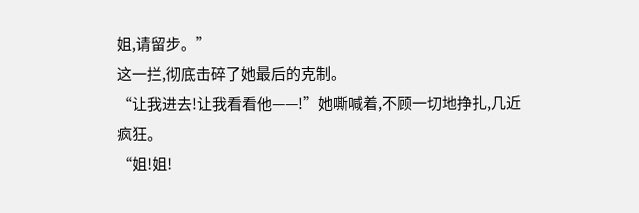姐,请留步。”
这一拦,彻底击碎了她最后的克制。
“让我进去!让我看看他——!”她嘶喊着,不顾一切地挣扎,几近疯狂。
“姐!姐!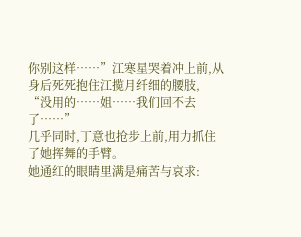你别这样……”江寒星哭着冲上前,从身后死死抱住江揽月纤细的腰肢,
“没用的……姐……我们回不去了……”
几乎同时,丁意也抢步上前,用力抓住了她挥舞的手臂。
她通红的眼睛里满是痛苦与哀求: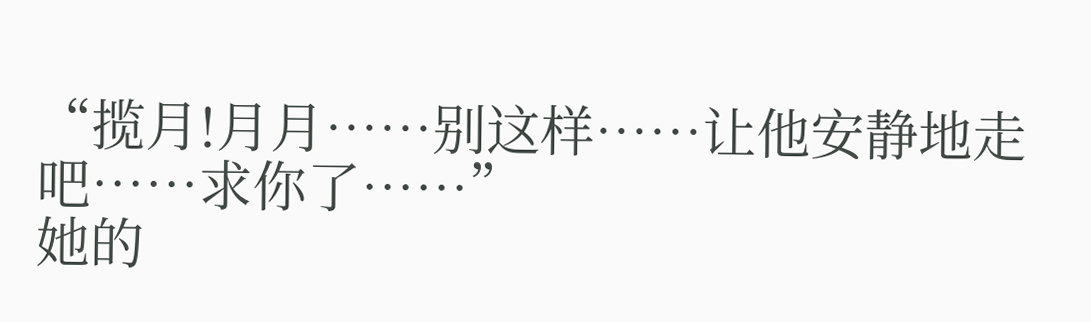“揽月!月月……别这样……让他安静地走吧……求你了……”
她的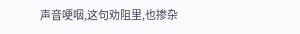声音哽咽,这句劝阻里,也掺杂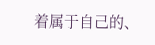着属于自己的、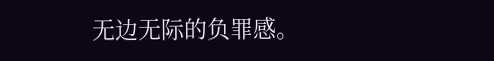无边无际的负罪感。